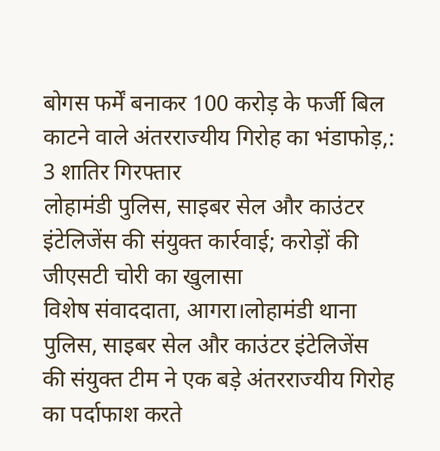बोगस फर्में बनाकर 100 करोड़ के फर्जी बिल काटने वाले अंतरराज्यीय गिरोह का भंडाफोड़,: 3 शातिर गिरफ्तार
लोहामंडी पुलिस, साइबर सेल और काउंटर इंटेलिजेंस की संयुक्त कार्रवाई; करोड़ों की जीएसटी चोरी का खुलासा
विशेष संवाददाता, आगरा।लोहामंडी थाना पुलिस, साइबर सेल और काउंटर इंटेलिजेंस की संयुक्त टीम ने एक बड़े अंतरराज्यीय गिरोह का पर्दाफाश करते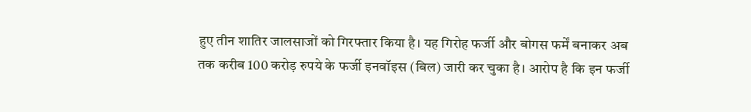हुए तीन शातिर जालसाजों को गिरफ्तार किया है। यह गिरोह फर्जी और बोगस फर्में बनाकर अब तक करीब 100 करोड़ रुपये के फर्जी इनवॉइस (बिल) जारी कर चुका है। आरोप है कि इन फर्जी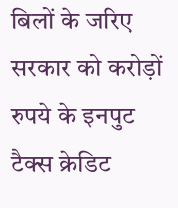बिलों के जरिए सरकार को करोड़ों रुपये के इनपुट टैक्स क्रेडिट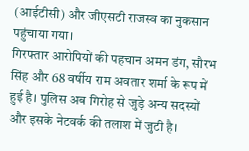(आईटीसी) और जीएसटी राजस्व का नुकसान पहुंचाया गया।
गिरफ्तार आरोपियों की पहचान अमन डंग, सौरभ सिंह और 68 वर्षीय राम अवतार शर्मा के रूप में हुई है। पुलिस अब गिरोह से जुड़े अन्य सदस्यों और इसके नेटवर्क की तलाश में जुटी है।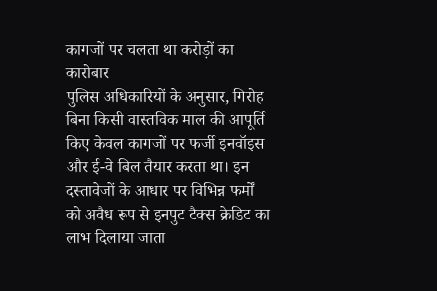कागजों पर चलता था करोड़ों का कारोबार
पुलिस अधिकारियों के अनुसार, गिरोह बिना किसी वास्तविक माल की आपूर्ति किए केवल कागजों पर फर्जी इनवॉइस और ई-वे बिल तैयार करता था। इन दस्तावेजों के आधार पर विभिन्न फर्मों को अवैध रूप से इनपुट टैक्स क्रेडिट का लाभ दिलाया जाता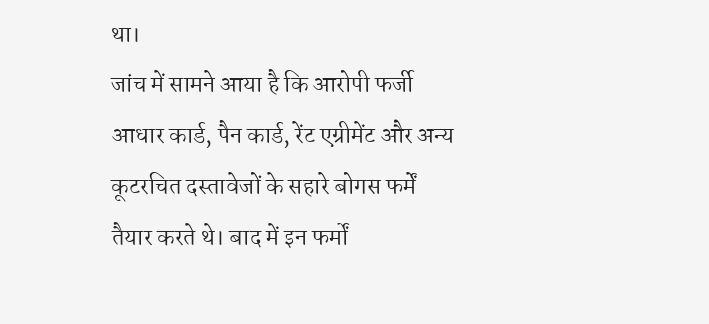था।
जांच में सामने आया है कि आरोपी फर्जी आधार कार्ड, पैन कार्ड, रेंट एग्रीमेंट और अन्य कूटरचित दस्तावेजों के सहारे बोगस फर्में तैयार करते थे। बाद में इन फर्मों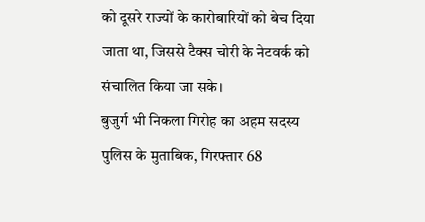को दूसरे राज्यों के कारोबारियों को बेच दिया जाता था, जिससे टैक्स चोरी के नेटवर्क को संचालित किया जा सके।
बुजुर्ग भी निकला गिरोह का अहम सदस्य
पुलिस के मुताबिक, गिरफ्तार 68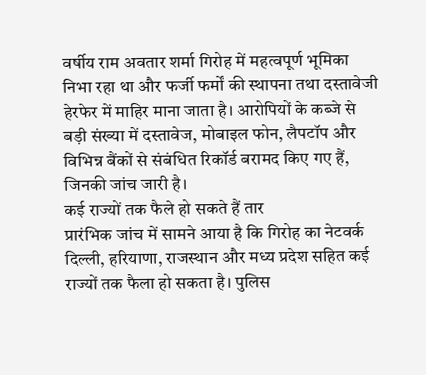वर्षीय राम अवतार शर्मा गिरोह में महत्वपूर्ण भूमिका निभा रहा था और फर्जी फर्मों की स्थापना तथा दस्तावेजी हेरफेर में माहिर माना जाता है। आरोपियों के कब्जे से बड़ी संख्या में दस्तावेज, मोबाइल फोन, लैपटॉप और विभिन्न बैंकों से संबंधित रिकॉर्ड बरामद किए गए हैं, जिनकी जांच जारी है।
कई राज्यों तक फैले हो सकते हैं तार
प्रारंभिक जांच में सामने आया है कि गिरोह का नेटवर्क दिल्ली, हरियाणा, राजस्थान और मध्य प्रदेश सहित कई राज्यों तक फैला हो सकता है। पुलिस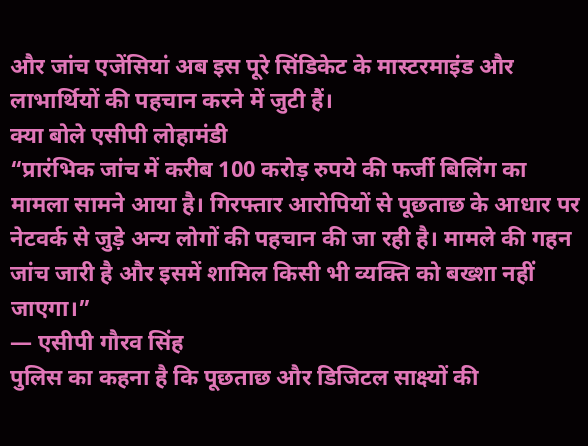और जांच एजेंसियां अब इस पूरे सिंडिकेट के मास्टरमाइंड और लाभार्थियों की पहचान करने में जुटी हैं।
क्या बोले एसीपी लोहामंडी
“प्रारंभिक जांच में करीब 100 करोड़ रुपये की फर्जी बिलिंग का मामला सामने आया है। गिरफ्तार आरोपियों से पूछताछ के आधार पर नेटवर्क से जुड़े अन्य लोगों की पहचान की जा रही है। मामले की गहन जांच जारी है और इसमें शामिल किसी भी व्यक्ति को बख्शा नहीं जाएगा।”
— एसीपी गौरव सिंह
पुलिस का कहना है कि पूछताछ और डिजिटल साक्ष्यों की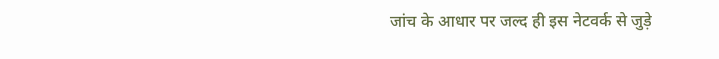जांच के आधार पर जल्द ही इस नेटवर्क से जुड़े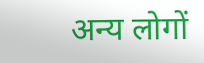अन्य लोगों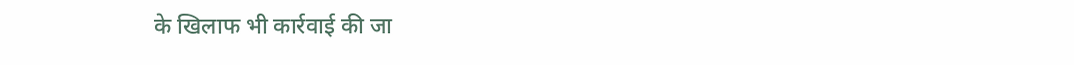के खिलाफ भी कार्रवाई की जा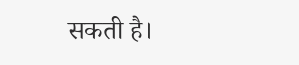सकती है।